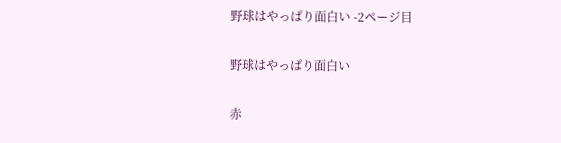野球はやっぱり面白い -2ページ目

野球はやっぱり面白い

赤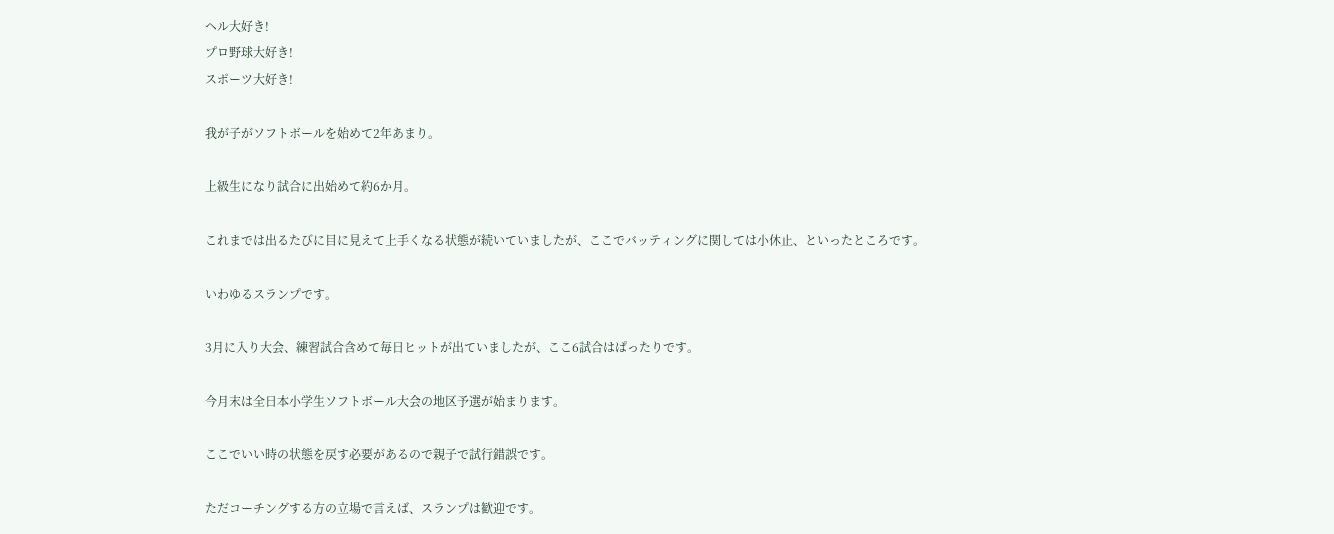ヘル大好き!
プロ野球大好き!
スポーツ大好き!

我が子がソフトボールを始めて2年あまり。

上級生になり試合に出始めて約6か月。

これまでは出るたびに目に見えて上手くなる状態が続いていましたが、ここでバッティングに関しては小休止、といったところです。

いわゆるスランプです。

3月に入り大会、練習試合含めて毎日ヒットが出ていましたが、ここ6試合はぱったりです。

今月末は全日本小学生ソフトボール大会の地区予選が始まります。

ここでいい時の状態を戻す必要があるので親子で試行錯誤です。

ただコーチングする方の立場で言えば、スランプは歓迎です。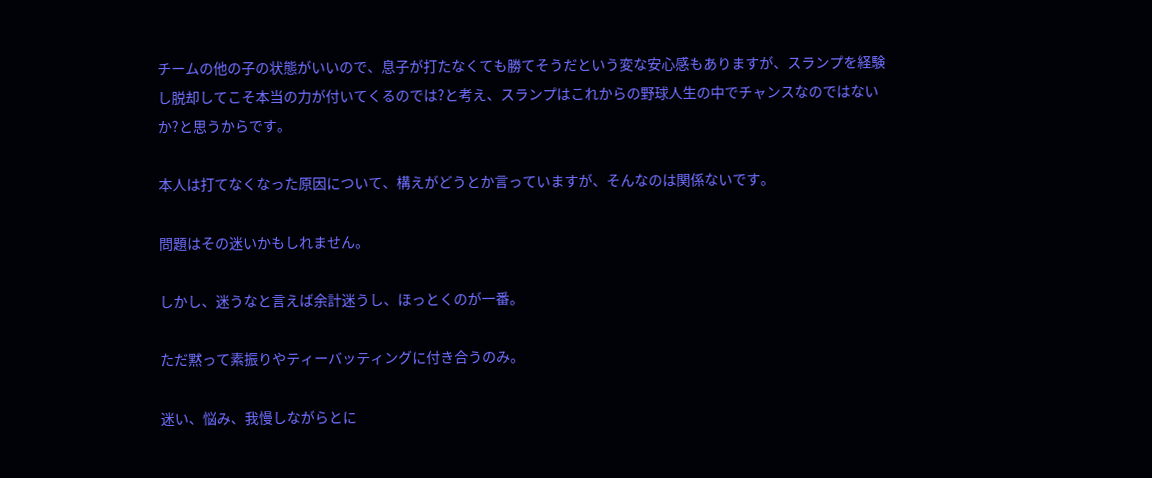チームの他の子の状態がいいので、息子が打たなくても勝てそうだという変な安心感もありますが、スランプを経験し脱却してこそ本当の力が付いてくるのでは?と考え、スランプはこれからの野球人生の中でチャンスなのではないか?と思うからです。

本人は打てなくなった原因について、構えがどうとか言っていますが、そんなのは関係ないです。

問題はその迷いかもしれません。

しかし、迷うなと言えば余計迷うし、ほっとくのが一番。

ただ黙って素振りやティーバッティングに付き合うのみ。

迷い、悩み、我慢しながらとに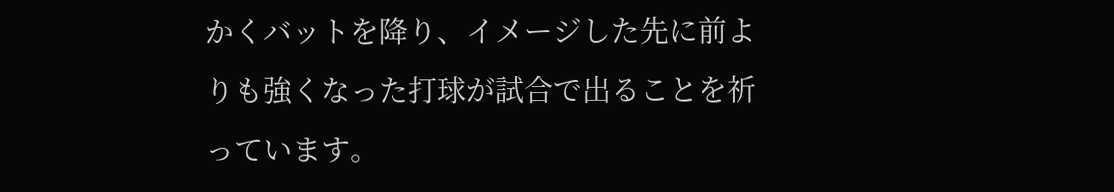かくバットを降り、イメージした先に前よりも強くなった打球が試合で出ることを祈っています。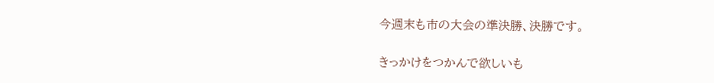今週末も市の大会の準決勝、決勝です。

きっかけをつかんで欲しいも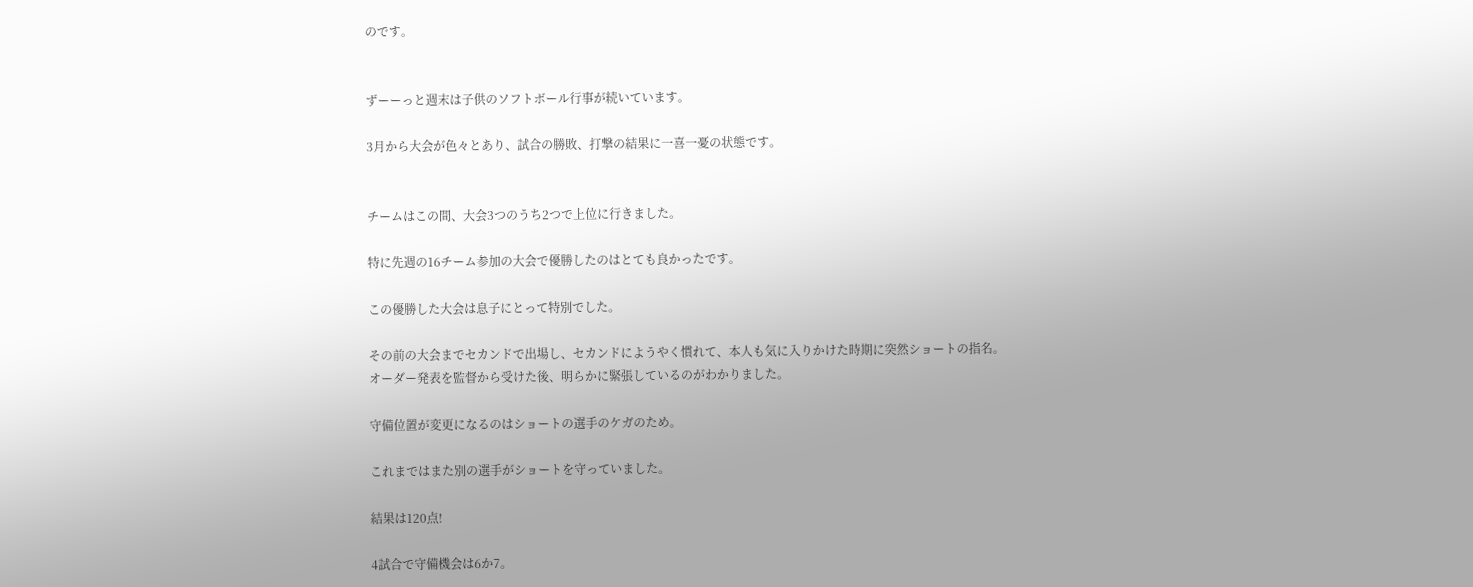のです。


ずーーっと週末は子供のソフトボール行事が続いています。

3月から大会が色々とあり、試合の勝敗、打撃の結果に一喜一憂の状態です。


チームはこの間、大会3つのうち2つで上位に行きました。

特に先週の16チーム参加の大会で優勝したのはとても良かったです。

この優勝した大会は息子にとって特別でした。

その前の大会までセカンドで出場し、セカンドにようやく慣れて、本人も気に入りかけた時期に突然ショートの指名。
オーダー発表を監督から受けた後、明らかに緊張しているのがわかりました。

守備位置が変更になるのはショートの選手のケガのため。

これまではまた別の選手がショートを守っていました。

結果は120点!

4試合で守備機会は6か7。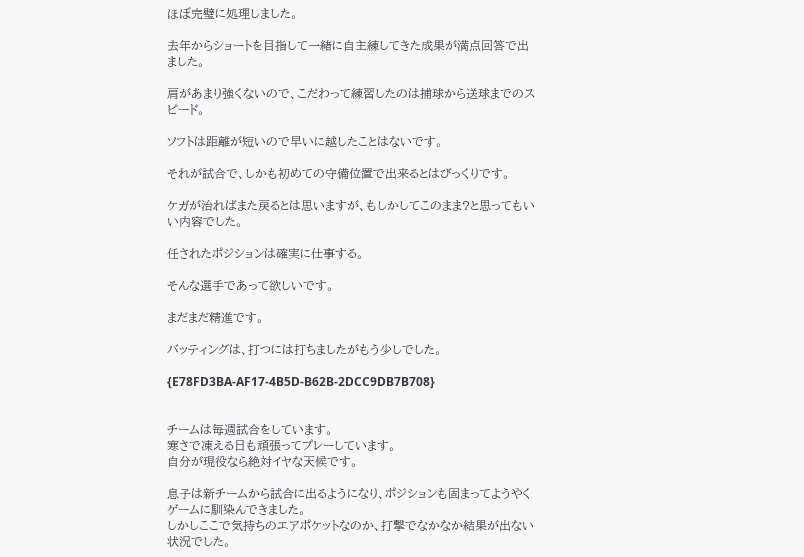ほぼ完璧に処理しました。

去年からショートを目指して一緒に自主練してきた成果が満点回答で出ました。

肩があまり強くないので、こだわって練習したのは捕球から送球までのスピード。

ソフトは距離が短いので早いに越したことはないです。

それが試合で、しかも初めての守備位置で出来るとはびっくりです。

ケガが治ればまた戻るとは思いますが、もしかしてこのまま?と思ってもいい内容でした。

任されたポジションは確実に仕事する。

そんな選手であって欲しいです。

まだまだ精進です。

バッティングは、打つには打ちましたがもう少しでした。

{E78FD3BA-AF17-4B5D-B62B-2DCC9DB7B708}


チームは毎週試合をしています。
寒さで凍える日も頑張ってプレーしています。
自分が現役なら絶対イヤな天候です。

息子は新チームから試合に出るようになり、ポジションも固まってようやくゲームに馴染んできました。
しかしここで気持ちのエアポケットなのか、打撃でなかなか結果が出ない状況でした。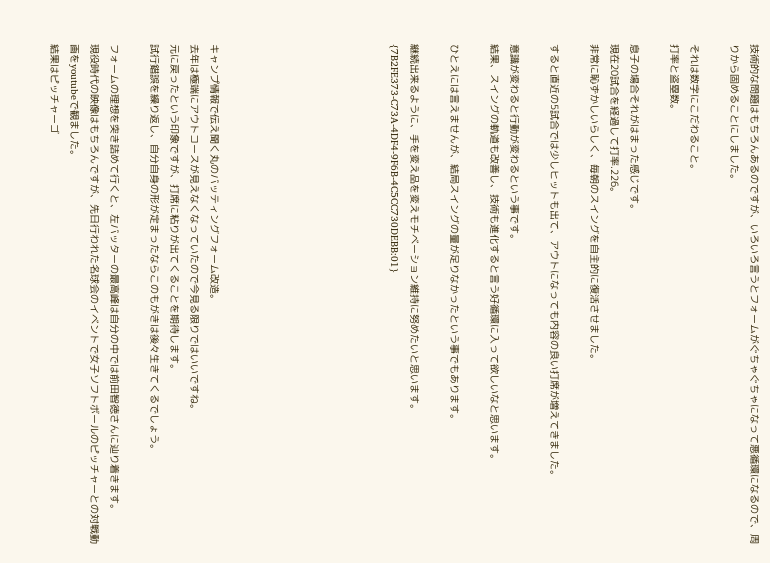技術的な問題はもちろんあるのですが、いろいろ言うとフォームがぐちゃぐちゃになって悪循環になるので、周りから固めることにしました。

それは数字にこだわること。
打率と盗塁数。

息子の場合それがはまった感じです。
現在20試合を経過して打率.226。
非常に恥ずかしいらしく、毎朝のスイングを自主的に復活させました。

すると直近の5試合では少しヒットも出て、アウトになっても内容の良い打席が増えてきました。

意識が変わると行動が変わるという事です。
結果、スイングの軌道も改善し、技術も進化すると言う好循環に入って欲しいなと思います。

ひとえには言えませんが、結局スイングの量が足りなかったという事でもあります。

継続出来るように、手を変え品を変えモチベーション維持に努めたいと思います。
{7B2FE373-C73A-4DF4-9F6B-4C5CC730DEBB:01}








キャンプ情報で伝え聞く丸のバッティングフォーム改造。
去年は極端にアウトコースが見えなくなっていたので今見る限りではいいですね。
元に戻ったという印象ですが、打席に粘りが出てくることを期待します。
試行錯誤を繰り返し、自分自身の形が定まったならこのもがきは後々生きてくるでしょう。

フォームの理想を突き詰めて行くと、左バッターの最高峰は自分の中では前田智徳さんに辿り着きます。
現役時代の映像はもちろんですが、先日行われた名球会のイベントで女子ソフトボールのピッチャーとの対戦動画をyoutubeで観ました。
結果はピッチャーゴ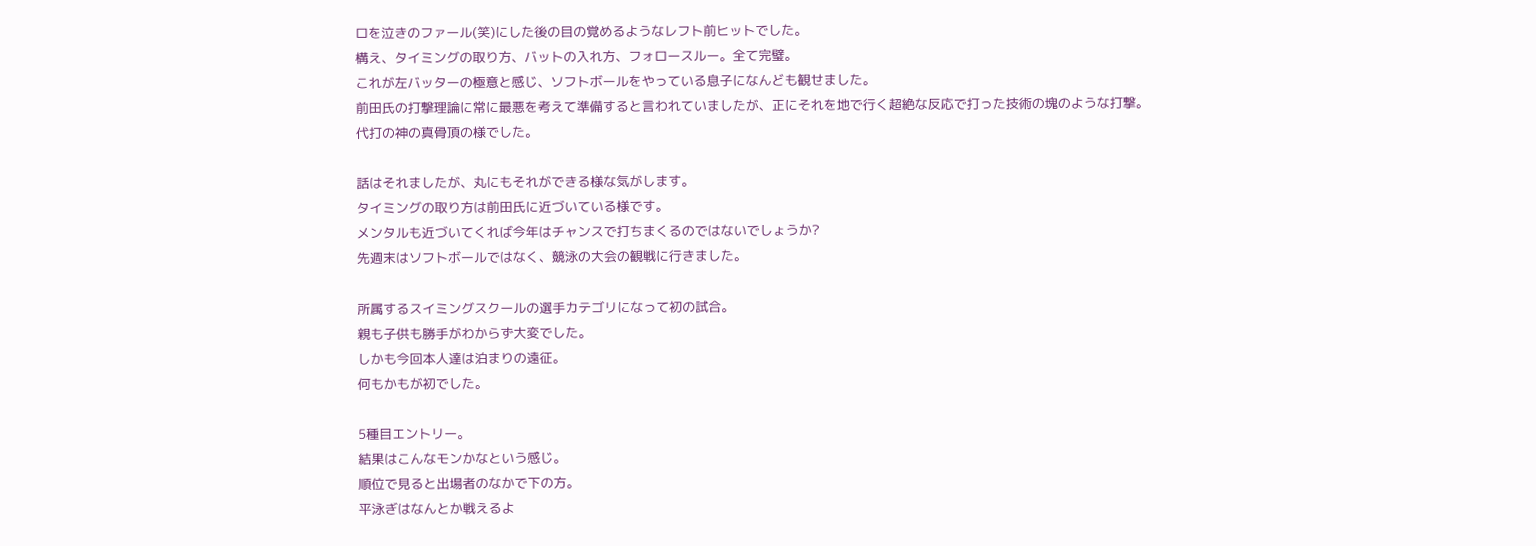ロを泣きのファール(笑)にした後の目の覚めるようなレフト前ヒットでした。
構え、タイミングの取り方、バットの入れ方、フォロースルー。全て完璧。
これが左バッターの極意と感じ、ソフトボールをやっている息子になんども観せました。
前田氏の打撃理論に常に最悪を考えて準備すると言われていましたが、正にそれを地で行く超絶な反応で打った技術の塊のような打撃。
代打の神の真骨頂の様でした。

話はそれましたが、丸にもそれができる様な気がします。
タイミングの取り方は前田氏に近づいている様です。
メンタルも近づいてくれば今年はチャンスで打ちまくるのではないでしょうか?
先週末はソフトボールではなく、競泳の大会の観戦に行きました。

所属するスイミングスクールの選手カテゴリになって初の試合。
親も子供も勝手がわからず大変でした。
しかも今回本人達は泊まりの遠征。
何もかもが初でした。

5種目エントリー。
結果はこんなモンかなという感じ。
順位で見ると出場者のなかで下の方。
平泳ぎはなんとか戦えるよ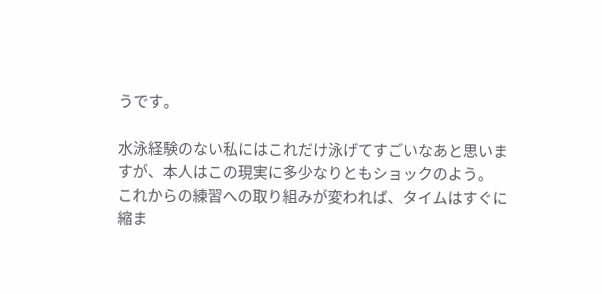うです。

水泳経験のない私にはこれだけ泳げてすごいなあと思いますが、本人はこの現実に多少なりともショックのよう。
これからの練習への取り組みが変われば、タイムはすぐに縮ま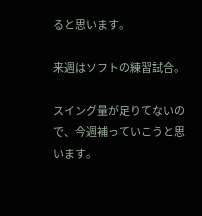ると思います。

来週はソフトの練習試合。

スイング量が足りてないので、今週補っていこうと思います。